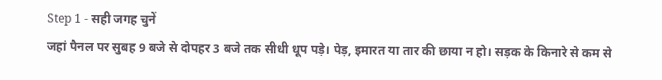Step 1 - सही जगह चुनें
जहां पैनल पर सुबह 9 बजे से दोपहर 3 बजे तक सीधी धूप पड़े। पेड़, इमारत या तार की छाया न हो। सड़क के किनारे से कम से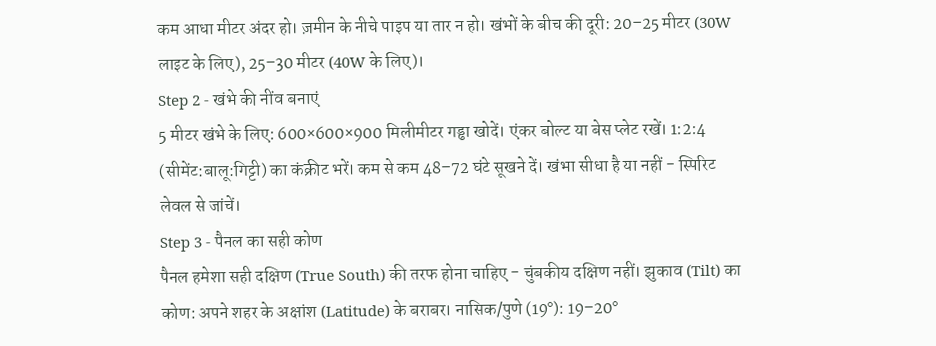कम आधा मीटर अंदर हो। ज़मीन के नीचे पाइप या तार न हो। खंभों के बीच की दूरी: 20–25 मीटर (30W लाइट के लिए), 25–30 मीटर (40W के लिए)।
Step 2 - खंभे की नींव बनाएं
5 मीटर खंभे के लिए: 600×600×900 मिलीमीटर गड्ढा खोदें। एंकर बोल्ट या बेस प्लेट रखें। 1:2:4 (सीमेंट:बालू:गिट्टी) का कंक्रीट भरें। कम से कम 48–72 घंटे सूखने दें। खंभा सीधा है या नहीं - स्पिरिट लेवल से जांचें।
Step 3 - पैनल का सही कोण
पैनल हमेशा सही दक्षिण (True South) की तरफ होना चाहिए - चुंबकीय दक्षिण नहीं। झुकाव (Tilt) का कोण: अपने शहर के अक्षांश (Latitude) के बराबर। नासिक/पुणे (19°): 19–20°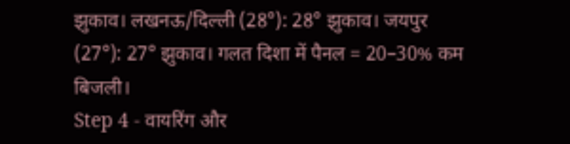झुकाव। लखनऊ/दिल्ली (28°): 28° झुकाव। जयपुर (27°): 27° झुकाव। गलत दिशा में पैनल = 20–30% कम बिजली।
Step 4 - वायरिंग और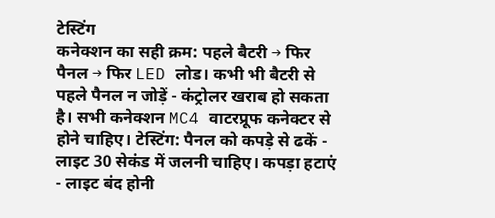टेस्टिंग
कनेक्शन का सही क्रम: पहले बैटरी → फिर पैनल → फिर LED लोड। कभी भी बैटरी से पहले पैनल न जोड़ें - कंट्रोलर खराब हो सकता है। सभी कनेक्शन MC4 वाटरप्रूफ कनेक्टर से होने चाहिए। टेस्टिंग: पैनल को कपड़े से ढकें - लाइट 30 सेकंड में जलनी चाहिए। कपड़ा हटाएं - लाइट बंद होनी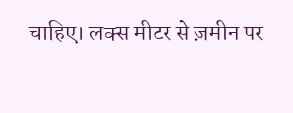चाहिए। लक्स मीटर से ज़मीन पर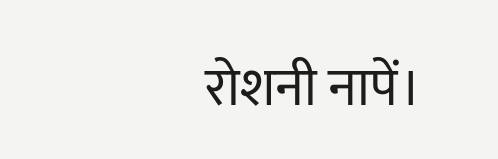रोशनी नापें।